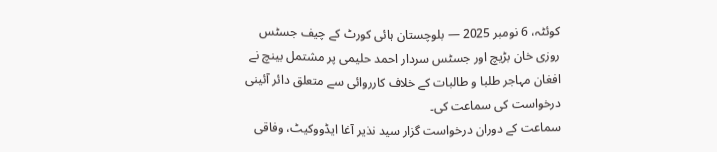کوئٹہ، 6 نومبر 2025 — بلوچستان ہائی کورٹ کے چیف جسٹس روزی خان بڑیچ اور جسٹس سردار احمد حلیمی پر مشتمل بینچ نے افغان مہاجر طلبا و طالبات کے خلاف کارروائی سے متعلق دائر آئینی درخواست کی سماعت کی۔
سماعت کے دوران درخواست گزار سید نذیر آغا ایڈووکیٹ، وفاقی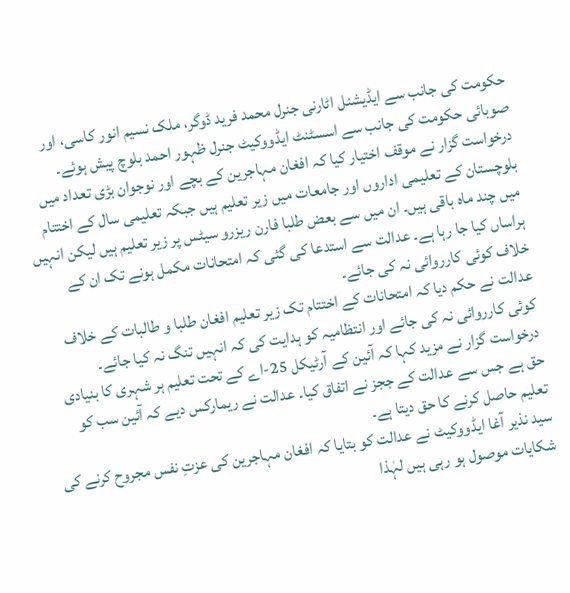حکومت کی جانب سے ایڈیشنل اٹارنی جنرل محمد فرید ڈوگر، ملک نسیم انور کاسی، اور صوبائی حکومت کی جانب سے اسسٹنٹ ایڈووکیٹ جنرل ظہور احمد بلوچ پیش ہوئے۔
درخواست گزار نے موقف اختیار کیا کہ افغان مہاجرین کے بچے اور نوجوان بڑی تعداد میں بلوچستان کے تعلیمی اداروں اور جامعات میں زیر تعلیم ہیں جبکہ تعلیمی سال کے اختتام میں چند ماہ باقی ہیں۔ ان میں سے بعض طلبا فارن ریزرو سیٹس پر زیر تعلیم ہیں لیکن انہیں ہراساں کیا جا رہا ہے۔ عدالت سے استدعا کی گئی کہ امتحانات مکمل ہونے تک ان کے خلاف کوئی کارروائی نہ کی جائے۔
عدالت نے حکم دیا کہ امتحانات کے اختتام تک زیر تعلیم افغان طلبا و طالبات کے خلاف کوئی کارروائی نہ کی جائے اور انتظامیہ کو ہدایت کی کہ انہیں تنگ نہ کیا جائے۔
درخواست گزار نے مزید کہا کہ آئین کے آرٹیکل 25-اے کے تحت تعلیم ہر شہری کا بنیادی حق ہے جس سے عدالت کے ججز نے اتفاق کیا۔ عدالت نے ریمارکس دیے کہ آئین سب کو تعلیم حاصل کرنے کا حق دیتا ہے۔
سید نذیر آغا ایڈووکیٹ نے عدالت کو بتایا کہ افغان مہاجرین کی عزتِ نفس مجروح کرنے کی شکایات موصول ہو رہی ہیں لہٰذا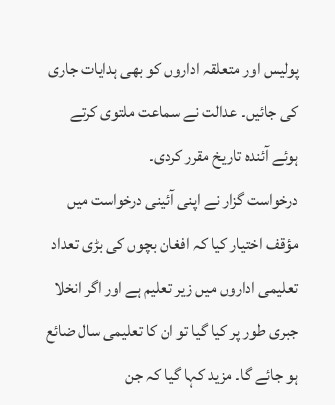پولیس اور متعلقہ اداروں کو بھی ہدایات جاری کی جائیں۔ عدالت نے سماعت ملتوی کرتے ہوئے آئندہ تاریخ مقرر کردی۔
درخواست گزار نے اپنی آئینی درخواست میں مؤقف اختیار کیا کہ افغان بچوں کی بڑی تعداد تعلیمی اداروں میں زیر تعلیم ہے اور اگر انخلا جبری طور پر کیا گیا تو ان کا تعلیمی سال ضائع ہو جائے گا۔ مزید کہا گیا کہ جن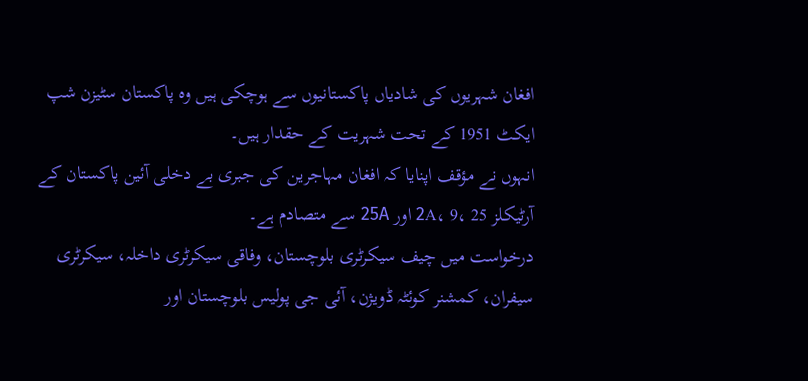افغان شہریوں کی شادیاں پاکستانیوں سے ہوچکی ہیں وہ پاکستان سٹیزن شپ ایکٹ 1951 کے تحت شہریت کے حقدار ہیں۔
انہوں نے مؤقف اپنایا کہ افغان مہاجرین کی جبری بے دخلی آئین پاکستان کے آرٹیکلز 2A، 9، 25 اور 25A سے متصادم ہے۔
درخواست میں چیف سیکرٹری بلوچستان، وفاقی سیکرٹری داخلہ، سیکرٹری سیفران، کمشنر کوئٹہ ڈویژن، آئی جی پولیس بلوچستان اور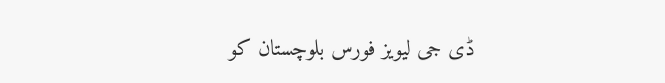ڈی جی لیویز فورس بلوچستان کو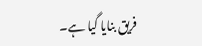فریق بنایا گیا ہے۔